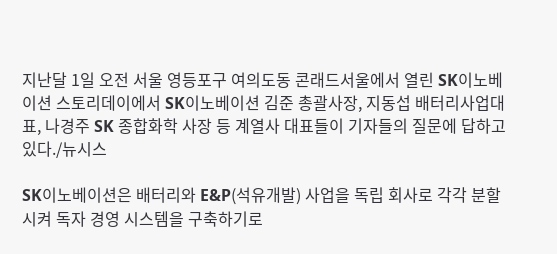지난달 1일 오전 서울 영등포구 여의도동 콘래드서울에서 열린 SK이노베이션 스토리데이에서 SK이노베이션 김준 총괄사장, 지동섭 배터리사업대표, 나경주 SK 종합화학 사장 등 계열사 대표들이 기자들의 질문에 답하고 있다./뉴시스

SK이노베이션은 배터리와 E&P(석유개발) 사업을 독립 회사로 각각 분할시켜 독자 경영 시스템을 구축하기로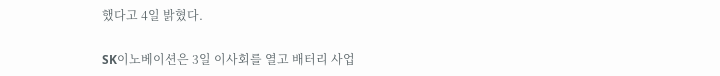했다고 4일 밝혔다.

SK이노베이션은 3일 이사회를 열고 배터리 사업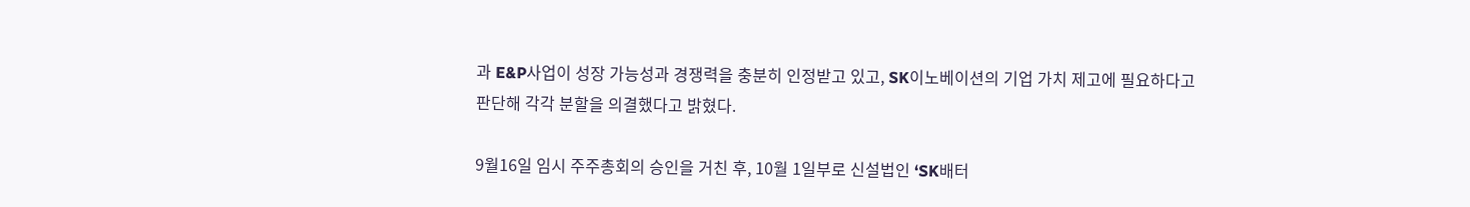과 E&P사업이 성장 가능성과 경쟁력을 충분히 인정받고 있고, SK이노베이션의 기업 가치 제고에 필요하다고 판단해 각각 분할을 의결했다고 밝혔다.

9월16일 임시 주주총회의 승인을 거친 후, 10월 1일부로 신설법인 ‘SK배터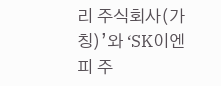리 주식회사(가칭)’와 ‘SK이엔피 주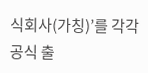식회사(가칭)’를 각각 공식 출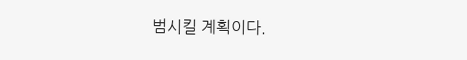범시킬 계획이다.